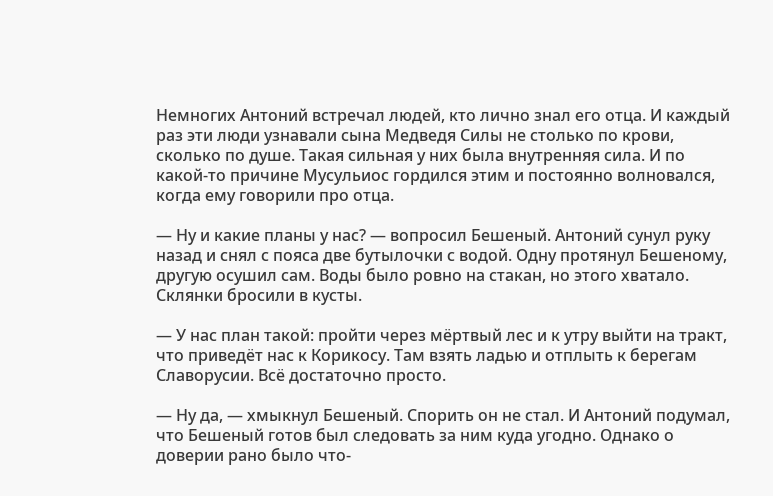Немногих Антоний встречал людей, кто лично знал его отца. И каждый раз эти люди узнавали сына Медведя Силы не столько по крови, сколько по душе. Такая сильная у них была внутренняя сила. И по какой-то причине Мусульиос гордился этим и постоянно волновался, когда ему говорили про отца.

— Ну и какие планы у нас? — вопросил Бешеный. Антоний сунул руку назад и снял с пояса две бутылочки с водой. Одну протянул Бешеному, другую осушил сам. Воды было ровно на стакан, но этого хватало. Склянки бросили в кусты.

— У нас план такой: пройти через мёртвый лес и к утру выйти на тракт, что приведёт нас к Корикосу. Там взять ладью и отплыть к берегам Славорусии. Всё достаточно просто.

— Ну да, — хмыкнул Бешеный. Спорить он не стал. И Антоний подумал, что Бешеный готов был следовать за ним куда угодно. Однако о доверии рано было что-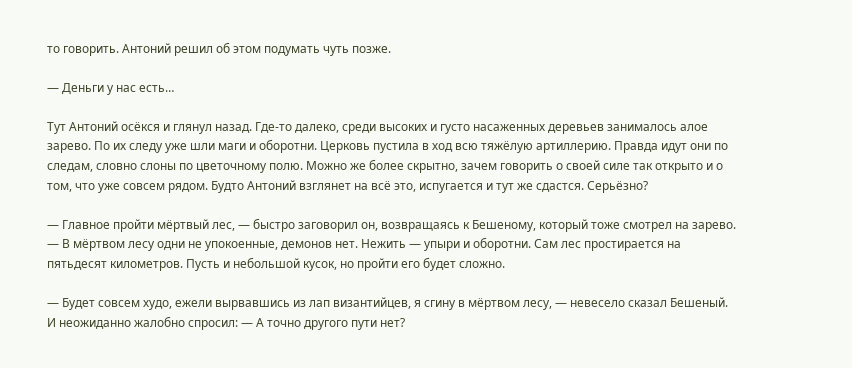то говорить. Антоний решил об этом подумать чуть позже.

— Деньги у нас есть…

Тут Антоний осёкся и глянул назад. Где-то далеко, среди высоких и густо насаженных деревьев занималось алое зарево. По их следу уже шли маги и оборотни. Церковь пустила в ход всю тяжёлую артиллерию. Правда идут они по следам, словно слоны по цветочному полю. Можно же более скрытно, зачем говорить о своей силе так открыто и о том, что уже совсем рядом. Будто Антоний взглянет на всё это, испугается и тут же сдастся. Серьёзно?

— Главное пройти мёртвый лес, — быстро заговорил он, возвращаясь к Бешеному, который тоже смотрел на зарево. — В мёртвом лесу одни не упокоенные, демонов нет. Нежить — упыри и оборотни. Сам лес простирается на пятьдесят километров. Пусть и небольшой кусок, но пройти его будет сложно.

— Будет совсем худо, ежели вырвавшись из лап византийцев, я сгину в мёртвом лесу, — невесело сказал Бешеный. И неожиданно жалобно спросил: — А точно другого пути нет?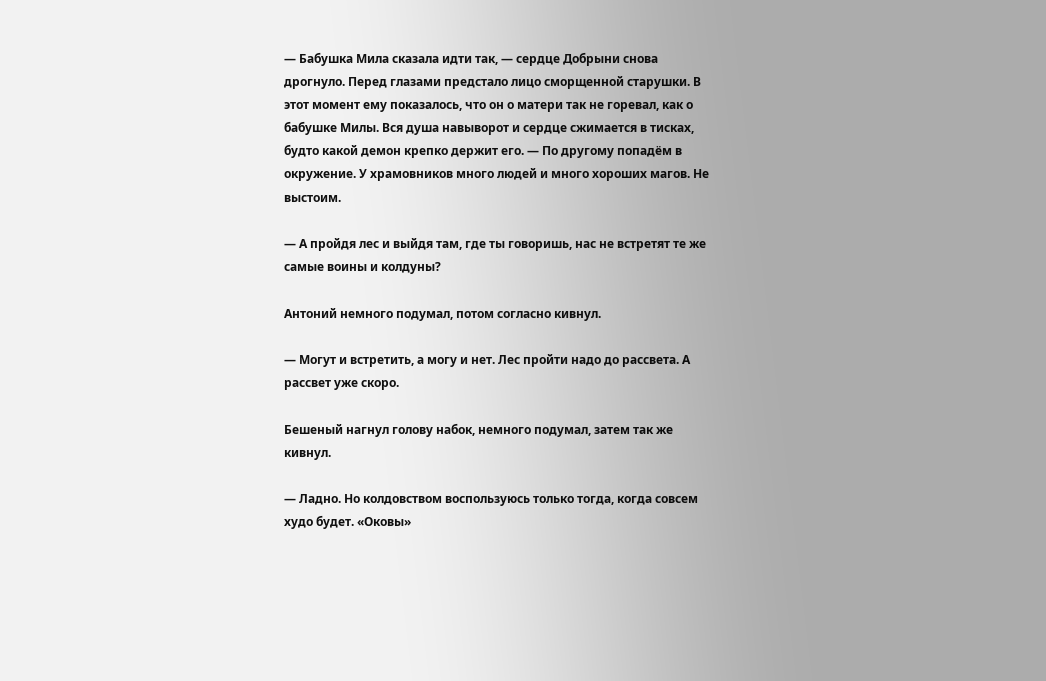— Бабушка Мила сказала идти так, — сердце Добрыни снова дрогнуло. Перед глазами предстало лицо сморщенной старушки. В этот момент ему показалось, что он о матери так не горевал, как о бабушке Милы. Вся душа навыворот и сердце сжимается в тисках, будто какой демон крепко держит его. — По другому попадём в окружение. У храмовников много людей и много хороших магов. Не выстоим.

— А пройдя лес и выйдя там, где ты говоришь, нас не встретят те же самые воины и колдуны?

Антоний немного подумал, потом согласно кивнул.

— Могут и встретить, а могу и нет. Лес пройти надо до рассвета. А рассвет уже скоро.

Бешеный нагнул голову набок, немного подумал, затем так же кивнул.

— Ладно. Но колдовством воспользуюсь только тогда, когда совсем худо будет. «Оковы»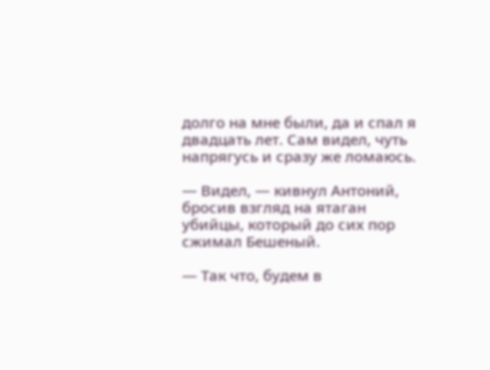долго на мне были, да и спал я двадцать лет. Сам видел, чуть напрягусь и сразу же ломаюсь.

— Видел, — кивнул Антоний, бросив взгляд на ятаган убийцы, который до сих пор сжимал Бешеный.

— Так что, будем в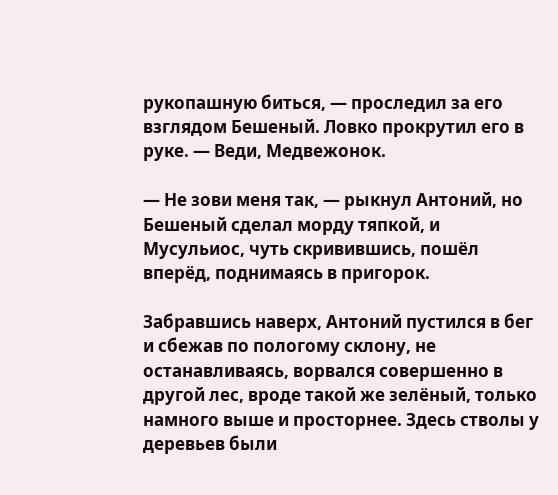рукопашную биться, — проследил за его взглядом Бешеный. Ловко прокрутил его в руке. — Веди, Медвежонок.

— Не зови меня так, — рыкнул Антоний, но Бешеный сделал морду тяпкой, и Мусульиос, чуть скривившись, пошёл вперёд, поднимаясь в пригорок.

Забравшись наверх, Антоний пустился в бег и сбежав по пологому склону, не останавливаясь, ворвался совершенно в другой лес, вроде такой же зелёный, только намного выше и просторнее. Здесь стволы у деревьев были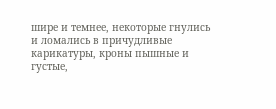шире и темнее, некоторые гнулись и ломались в причудливые карикатуры, кроны пышные и густые,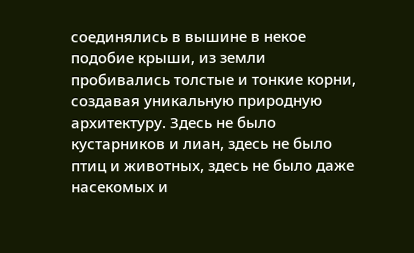соединялись в вышине в некое подобие крыши, из земли пробивались толстые и тонкие корни, создавая уникальную природную архитектуру. Здесь не было кустарников и лиан, здесь не было птиц и животных, здесь не было даже насекомых и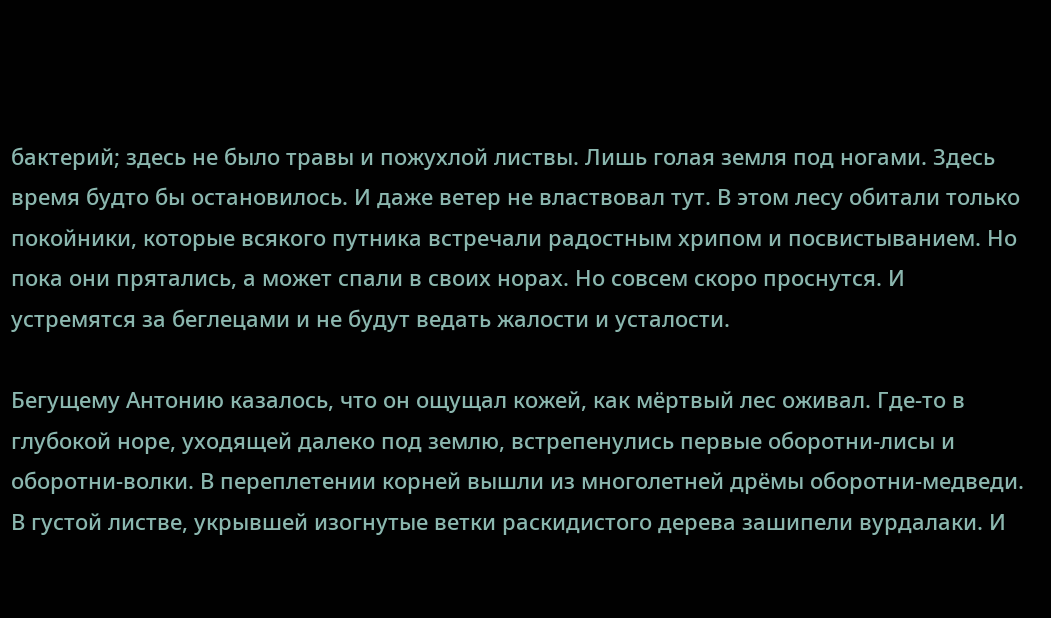бактерий; здесь не было травы и пожухлой листвы. Лишь голая земля под ногами. Здесь время будто бы остановилось. И даже ветер не властвовал тут. В этом лесу обитали только покойники, которые всякого путника встречали радостным хрипом и посвистыванием. Но пока они прятались, а может спали в своих норах. Но совсем скоро проснутся. И устремятся за беглецами и не будут ведать жалости и усталости.

Бегущему Антонию казалось, что он ощущал кожей, как мёртвый лес оживал. Где-то в глубокой норе, уходящей далеко под землю, встрепенулись первые оборотни-лисы и оборотни-волки. В переплетении корней вышли из многолетней дрёмы оборотни-медведи. В густой листве, укрывшей изогнутые ветки раскидистого дерева зашипели вурдалаки. И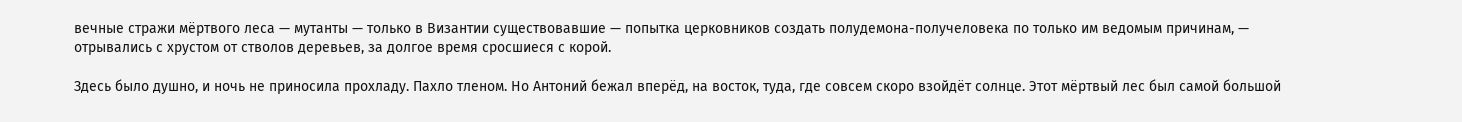вечные стражи мёртвого леса — мутанты — только в Византии существовавшие — попытка церковников создать полудемона-получеловека по только им ведомым причинам, — отрывались с хрустом от стволов деревьев, за долгое время сросшиеся с корой.

Здесь было душно, и ночь не приносила прохладу. Пахло тленом. Но Антоний бежал вперёд, на восток, туда, где совсем скоро взойдёт солнце. Этот мёртвый лес был самой большой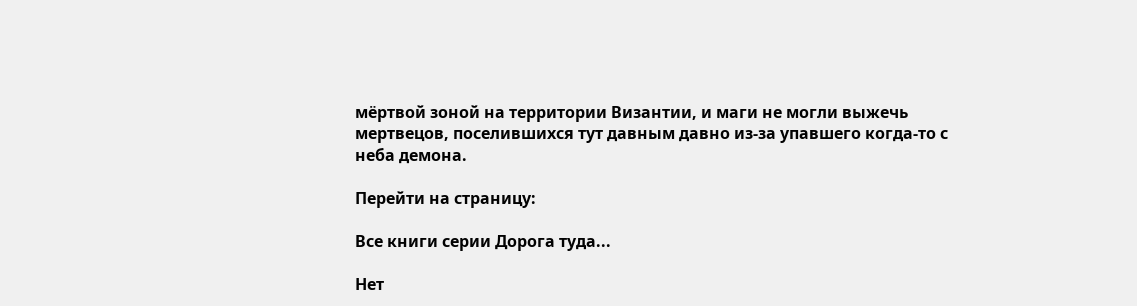мёртвой зоной на территории Византии, и маги не могли выжечь мертвецов, поселившихся тут давным давно из-за упавшего когда-то с неба демона.

Перейти на страницу:

Все книги серии Дорога туда...

Нет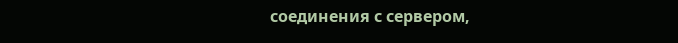соединения с сервером,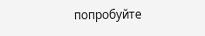попробуйте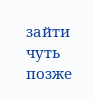зайти чуть позже